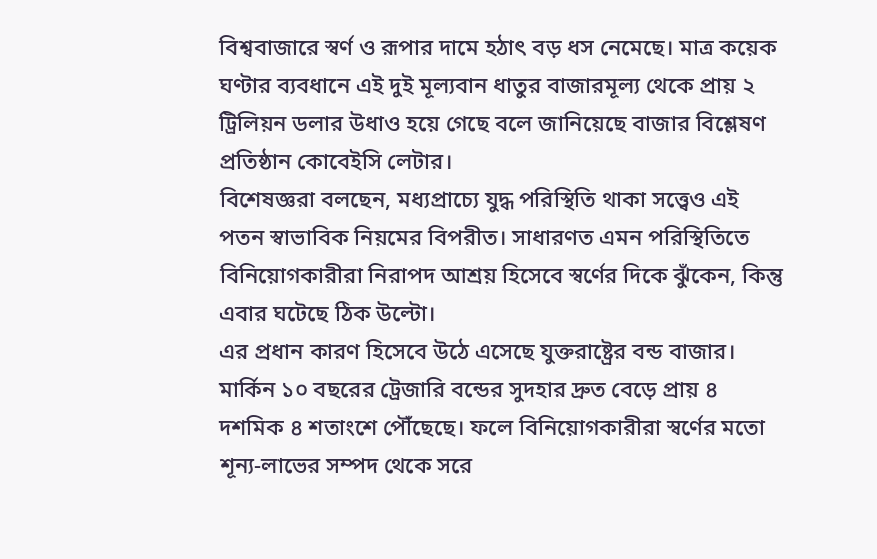বিশ্ববাজারে স্বর্ণ ও রূপার দামে হঠাৎ বড় ধস নেমেছে। মাত্র কয়েক ঘণ্টার ব্যবধানে এই দুই মূল্যবান ধাতুর বাজারমূল্য থেকে প্রায় ২ ট্রিলিয়ন ডলার উধাও হয়ে গেছে বলে জানিয়েছে বাজার বিশ্লেষণ প্রতিষ্ঠান কোবেইসি লেটার।
বিশেষজ্ঞরা বলছেন, মধ্যপ্রাচ্যে যুদ্ধ পরিস্থিতি থাকা সত্ত্বেও এই পতন স্বাভাবিক নিয়মের বিপরীত। সাধারণত এমন পরিস্থিতিতে বিনিয়োগকারীরা নিরাপদ আশ্রয় হিসেবে স্বর্ণের দিকে ঝুঁকেন, কিন্তু এবার ঘটেছে ঠিক উল্টো।
এর প্রধান কারণ হিসেবে উঠে এসেছে যুক্তরাষ্ট্রের বন্ড বাজার। মার্কিন ১০ বছরের ট্রেজারি বন্ডের সুদহার দ্রুত বেড়ে প্রায় ৪ দশমিক ৪ শতাংশে পৌঁছেছে। ফলে বিনিয়োগকারীরা স্বর্ণের মতো শূন্য-লাভের সম্পদ থেকে সরে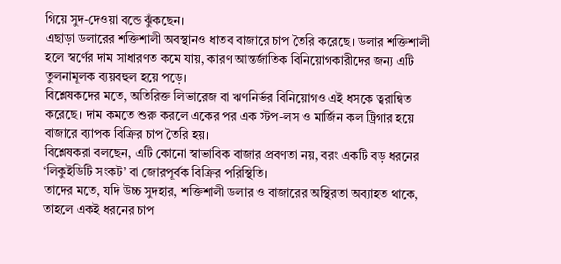গিয়ে সুদ-দেওয়া বন্ডে ঝুঁকছেন।
এছাড়া ডলারের শক্তিশালী অবস্থানও ধাতব বাজারে চাপ তৈরি করেছে। ডলার শক্তিশালী হলে স্বর্ণের দাম সাধারণত কমে যায়, কারণ আন্তর্জাতিক বিনিয়োগকারীদের জন্য এটি তুলনামূলক ব্যয়বহুল হয়ে পড়ে।
বিশ্লেষকদের মতে, অতিরিক্ত লিভারেজ বা ঋণনির্ভর বিনিয়োগও এই ধসকে ত্বরান্বিত করেছে। দাম কমতে শুরু করলে একের পর এক স্টপ-লস ও মার্জিন কল ট্রিগার হয়ে বাজারে ব্যাপক বিক্রির চাপ তৈরি হয়।
বিশ্লেষকরা বলছেন, এটি কোনো স্বাভাবিক বাজার প্রবণতা নয়, বরং একটি বড় ধরনের ‘লিকুইডিটি সংকট’ বা জোরপূর্বক বিক্রির পরিস্থিতি।
তাদের মতে, যদি উচ্চ সুদহার, শক্তিশালী ডলার ও বাজারের অস্থিরতা অব্যাহত থাকে, তাহলে একই ধরনের চাপ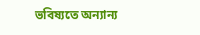ভবিষ্যতে অন্যান্য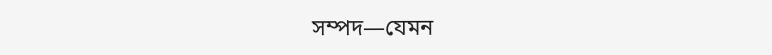সম্পদ—যেমন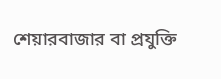শেয়ারবাজার বা প্রযুক্তি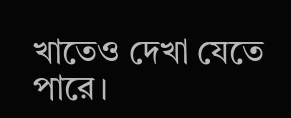খাতেও দেখা যেতে পারে।